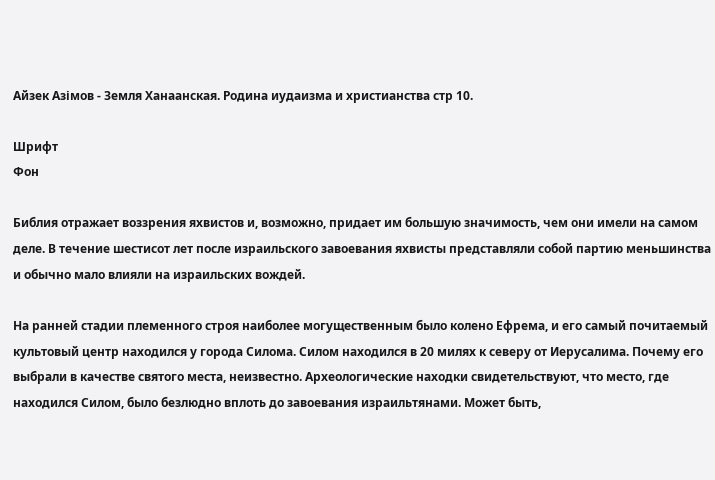Айзек Азімов - Земля Ханаанская. Родина иудаизма и христианства стр 10.

Шрифт
Фон

Библия отражает воззрения яхвистов и, возможно, придает им большую значимость, чем они имели на самом деле. В течение шестисот лет после израильского завоевания яхвисты представляли собой партию меньшинства и обычно мало влияли на израильских вождей.

На ранней стадии племенного строя наиболее могущественным было колено Ефрема, и его самый почитаемый культовый центр находился у города Силома. Силом находился в 20 милях к северу от Иерусалима. Почему его выбрали в качестве святого места, неизвестно. Археологические находки свидетельствуют, что место, где находился Силом, было безлюдно вплоть до завоевания израильтянами. Может быть,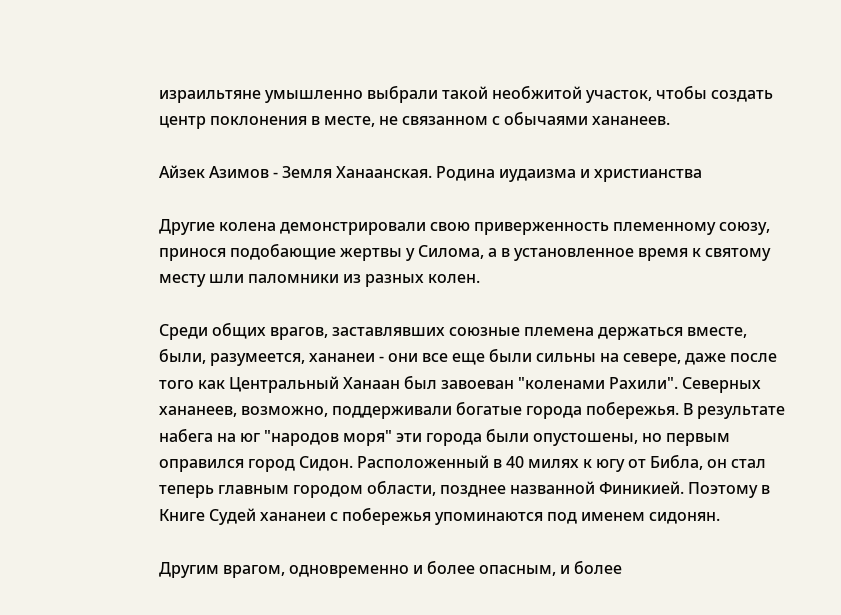израильтяне умышленно выбрали такой необжитой участок, чтобы создать центр поклонения в месте, не связанном с обычаями хананеев.

Айзек Азимов - Земля Ханаанская. Родина иудаизма и христианства

Другие колена демонстрировали свою приверженность племенному союзу, принося подобающие жертвы у Силома, а в установленное время к святому месту шли паломники из разных колен.

Среди общих врагов, заставлявших союзные племена держаться вместе, были, разумеется, хананеи - они все еще были сильны на севере, даже после того как Центральный Ханаан был завоеван "коленами Рахили". Северных хананеев, возможно, поддерживали богатые города побережья. В результате набега на юг "народов моря" эти города были опустошены, но первым оправился город Сидон. Расположенный в 40 милях к югу от Библа, он стал теперь главным городом области, позднее названной Финикией. Поэтому в Книге Судей хананеи с побережья упоминаются под именем сидонян.

Другим врагом, одновременно и более опасным, и более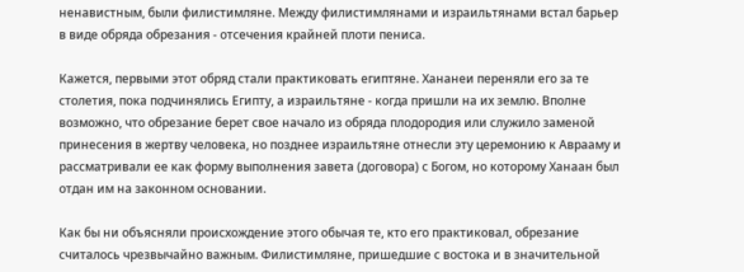ненавистным, были филистимляне. Между филистимлянами и израильтянами встал барьер в виде обряда обрезания - отсечения крайней плоти пениса.

Кажется, первыми этот обряд стали практиковать египтяне. Хананеи переняли его за те столетия, пока подчинялись Египту, а израильтяне - когда пришли на их землю. Вполне возможно, что обрезание берет свое начало из обряда плодородия или служило заменой принесения в жертву человека, но позднее израильтяне отнесли эту церемонию к Аврааму и рассматривали ее как форму выполнения завета (договора) с Богом, но которому Ханаан был отдан им на законном основании.

Как бы ни объясняли происхождение этого обычая те, кто его практиковал, обрезание считалось чрезвычайно важным. Филистимляне, пришедшие с востока и в значительной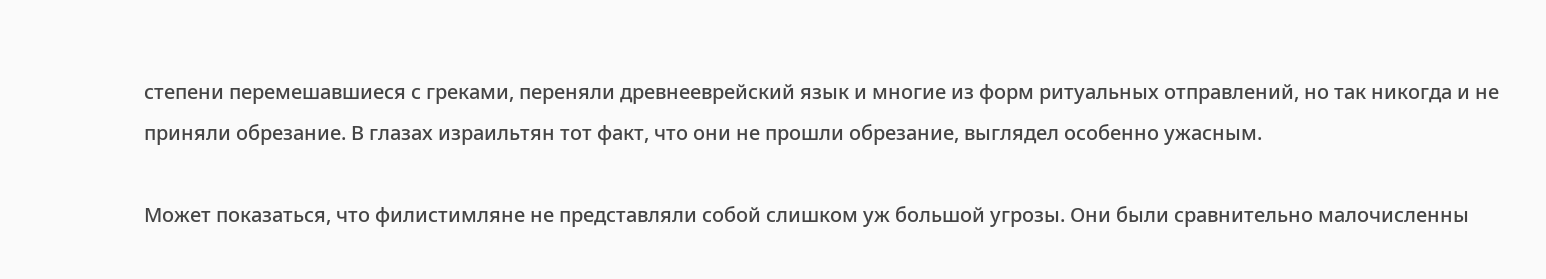степени перемешавшиеся с греками, переняли древнееврейский язык и многие из форм ритуальных отправлений, но так никогда и не приняли обрезание. В глазах израильтян тот факт, что они не прошли обрезание, выглядел особенно ужасным.

Может показаться, что филистимляне не представляли собой слишком уж большой угрозы. Они были сравнительно малочисленны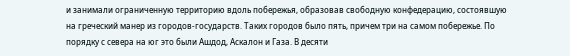и занимали ограниченную территорию вдоль побережья, образовав свободную конфедерацию, состоявшую на греческий манер из городов-государств. Таких городов было пять, причем три на самом побережье. По порядку с севера на юг это были Ашдод, Аскалон и Газа. В десяти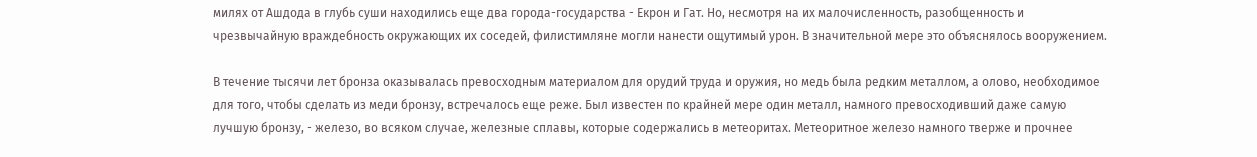милях от Ашдода в глубь суши находились еще два города-государства - Екрон и Гат. Но, несмотря на их малочисленность, разобщенность и чрезвычайную враждебность окружающих их соседей, филистимляне могли нанести ощутимый урон. В значительной мере это объяснялось вооружением.

В течение тысячи лет бронза оказывалась превосходным материалом для орудий труда и оружия, но медь была редким металлом, а олово, необходимое для того, чтобы сделать из меди бронзу, встречалось еще реже. Был известен по крайней мере один металл, намного превосходивший даже самую лучшую бронзу, - железо, во всяком случае, железные сплавы, которые содержались в метеоритах. Метеоритное железо намного тверже и прочнее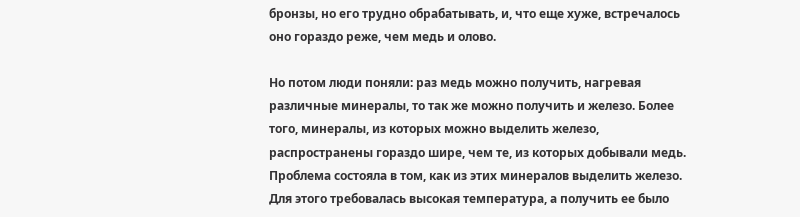бронзы, но его трудно обрабатывать, и, что еще хуже, встречалось оно гораздо реже, чем медь и олово.

Но потом люди поняли: раз медь можно получить, нагревая различные минералы, то так же можно получить и железо. Более того, минералы, из которых можно выделить железо, распространены гораздо шире, чем те, из которых добывали медь. Проблема состояла в том, как из этих минералов выделить железо. Для этого требовалась высокая температура, а получить ее было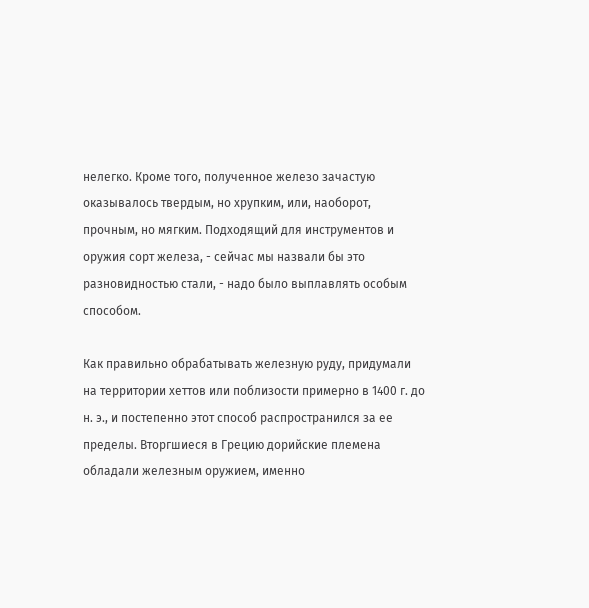нелегко. Кроме того, полученное железо зачастую оказывалось твердым, но хрупким, или, наоборот, прочным, но мягким. Подходящий для инструментов и оружия сорт железа, - сейчас мы назвали бы это разновидностью стали, - надо было выплавлять особым способом.

Как правильно обрабатывать железную руду, придумали на территории хеттов или поблизости примерно в 1400 г. до н. э., и постепенно этот способ распространился за ее пределы. Вторгшиеся в Грецию дорийские племена обладали железным оружием, именно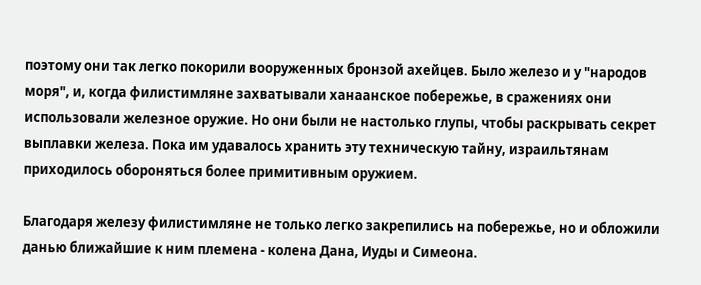поэтому они так легко покорили вооруженных бронзой ахейцев. Было железо и у "народов моря", и, когда филистимляне захватывали ханаанское побережье, в сражениях они использовали железное оружие. Но они были не настолько глупы, чтобы раскрывать секрет выплавки железа. Пока им удавалось хранить эту техническую тайну, израильтянам приходилось обороняться более примитивным оружием.

Благодаря железу филистимляне не только легко закрепились на побережье, но и обложили данью ближайшие к ним племена - колена Дана, Иуды и Симеона.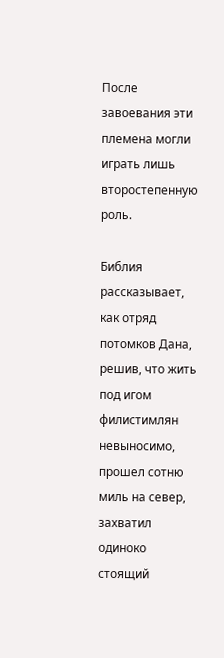После завоевания эти племена могли играть лишь второстепенную роль.

Библия рассказывает, как отряд потомков Дана, решив, что жить под игом филистимлян невыносимо, прошел сотню миль на север, захватил одиноко стоящий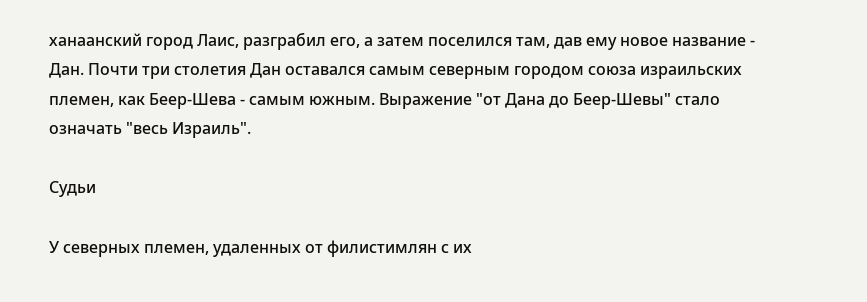ханаанский город Лаис, разграбил его, а затем поселился там, дав ему новое название - Дан. Почти три столетия Дан оставался самым северным городом союза израильских племен, как Беер-Шева - самым южным. Выражение "от Дана до Беер-Шевы" стало означать "весь Израиль".

Судьи

У северных племен, удаленных от филистимлян с их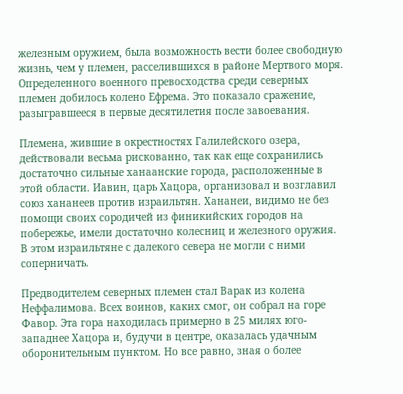железным оружием, была возможность вести более свободную жизнь, чем у племен, расселившихся в районе Мертвого моря. Определенного военного превосходства среди северных племен добилось колено Ефрема. Это показало сражение, разыгравшееся в первые десятилетия после завоевания.

Племена, жившие в окрестностях Галилейского озера, действовали весьма рискованно, так как еще сохранились достаточно сильные ханаанские города, расположенные в этой области. Иавин, царь Хацора, организовал и возглавил союз хананеев против израильтян. Хананеи, видимо не без помощи своих сородичей из финикийских городов на побережье, имели достаточно колесниц и железного оружия. В этом израильтяне с далекого севера не могли с ними соперничать.

Предводителем северных племен стал Варак из колена Неффалимова. Всех воинов, каких смог, он собрал на горе Фавор. Эта гора находилась примерно в 25 милях юго-западнее Хацора и, будучи в центре, оказалась удачным оборонительным пунктом. Но все равно, зная о более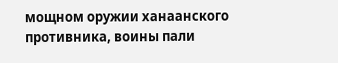мощном оружии ханаанского противника, воины пали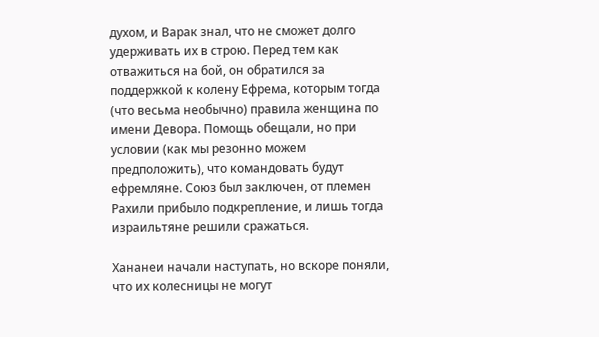духом, и Варак знал, что не сможет долго удерживать их в строю. Перед тем как отважиться на бой, он обратился за поддержкой к колену Ефрема, которым тогда (что весьма необычно) правила женщина по имени Девора. Помощь обещали, но при условии (как мы резонно можем предположить), что командовать будут ефремляне. Союз был заключен, от племен Рахили прибыло подкрепление, и лишь тогда израильтяне решили сражаться.

Хананеи начали наступать, но вскоре поняли, что их колесницы не могут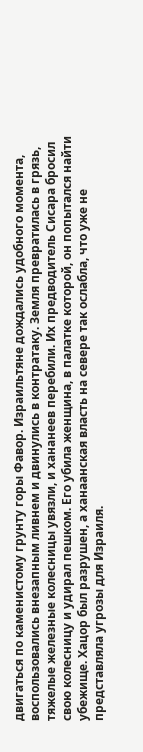двигаться по каменистому грунту горы Фавор. Израильтяне дождались удобного момента, воспользовались внезапным ливнем и двинулись в контратаку. Земля превратилась в грязь, тяжелые железные колесницы увязли, и хананеев перебили. Их предводитель Сисара бросил свою колесницу и удирал пешком. Его убила женщина, в палатке которой, он попытался найти убежище. Хацор был разрушен, а ханаанская власть на севере так ослабла, что уже не представляла угрозы для Израиля.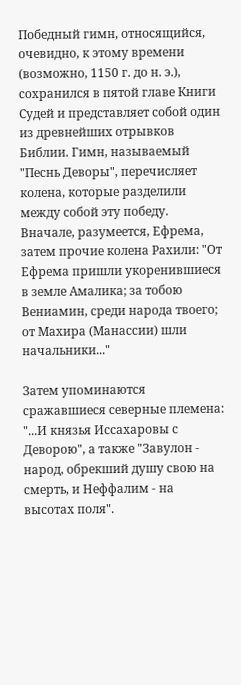Победный гимн, относящийся, очевидно, к этому времени (возможно, 1150 г. до н. э.), сохранился в пятой главе Книги Судей и представляет собой один из древнейших отрывков Библии. Гимн, называемый "Песнь Деворы", перечисляет колена, которые разделили между собой эту победу. Вначале, разумеется, Ефрема, затем прочие колена Рахили: "От Ефрема пришли укоренившиеся в земле Амалика; за тобою Вениамин, среди народа твоего; от Махира (Манассии) шли начальники..."

Затем упоминаются сражавшиеся северные племена: "...И князья Иссахаровы с Деворою", а также "Завулон - народ, обрекший душу свою на смерть, и Неффалим - на высотах поля".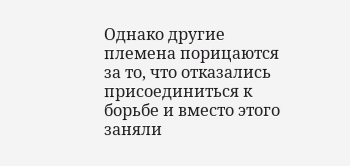Однако другие племена порицаются за то, что отказались присоединиться к борьбе и вместо этого заняли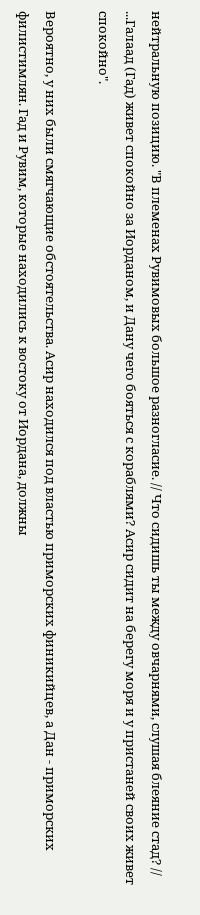нейтральную позицию. "В племенах Рувимовых большое разногласие. // Что сидишь ты между овчарнями, слушая блеяние стад? // ...Галаад (Гад) живет спокойно за Иорданом, и Дану чего бояться с кораблями? Асир сидит на берегу моря и у пристаней своих живет спокойно".

Вероятно, у них были смягчающие обстоятельства. Асир находился под властью приморских финикийцев, а Дан - приморских филистимлян. Гад и Рувим, которые находились к востоку от Иордана, должны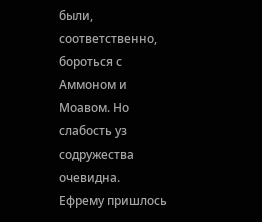были, соответственно, бороться с Аммоном и Моавом. Но слабость уз содружества очевидна. Ефрему пришлось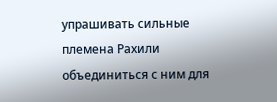упрашивать сильные племена Рахили объединиться с ним для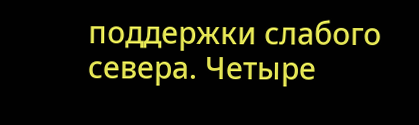поддержки слабого севера. Четыре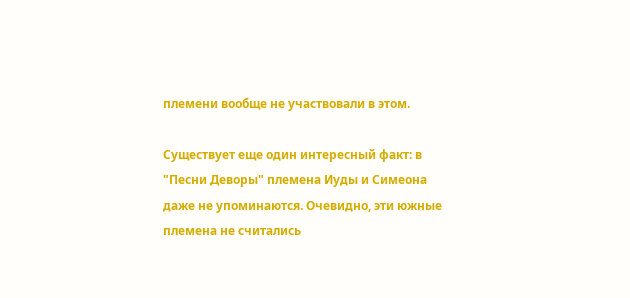племени вообще не участвовали в этом.

Существует еще один интересный факт: в "Песни Деворы" племена Иуды и Симеона даже не упоминаются. Очевидно, эти южные племена не считались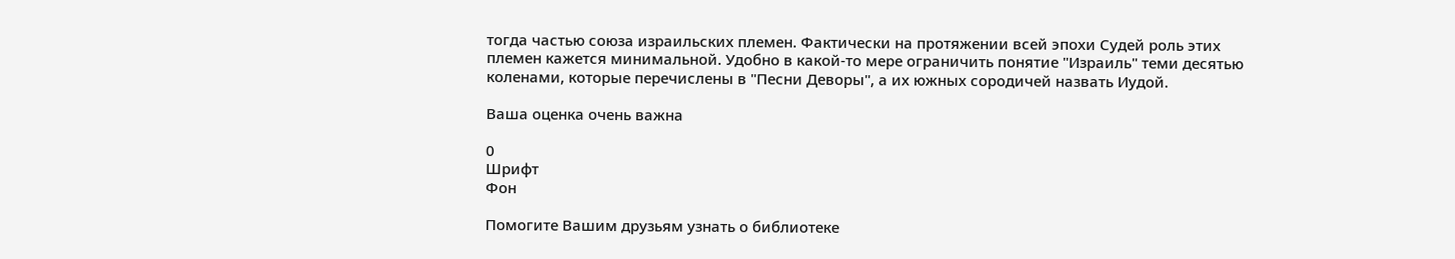тогда частью союза израильских племен. Фактически на протяжении всей эпохи Судей роль этих племен кажется минимальной. Удобно в какой-то мере ограничить понятие "Израиль" теми десятью коленами, которые перечислены в "Песни Деворы", а их южных сородичей назвать Иудой.

Ваша оценка очень важна

0
Шрифт
Фон

Помогите Вашим друзьям узнать о библиотеке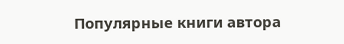Популярные книги автора